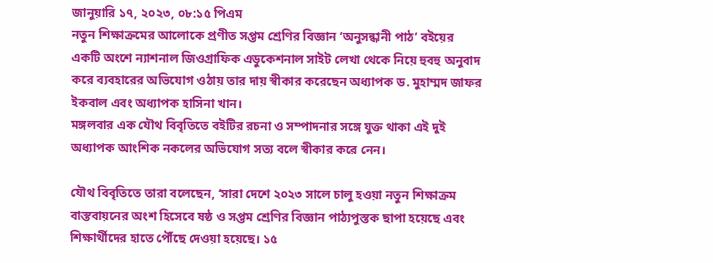জানুয়ারি ১৭, ২০২৩, ০৮:১৫ পিএম
নতুন শিক্ষাক্রমের আলোকে প্রণীত সপ্তম শ্রেণির বিজ্ঞান ‘অনুসন্ধানী পাঠ’ বইয়ের একটি অংশে ন্যাশনাল জিওগ্রাফিক এডুকেশনাল সাইট লেখা থেকে নিয়ে হুবহু অনুবাদ করে ব্যবহারের অভিযোগ ওঠায় তার দায় স্বীকার করেছেন অধ্যাপক ড. মুহাম্মদ জাফর ইকবাল এবং অধ্যাপক হাসিনা খান।
মঙ্গলবার এক যৌথ বিবৃতিতে বইটির রচনা ও সম্পাদনার সঙ্গে যুক্ত থাকা এই দুই অধ্যাপক আংশিক নকলের অভিযোগ সত্য বলে স্বীকার করে নেন।

যৌথ বিবৃতিতে তারা বলেছেন, ‘সারা দেশে ২০২৩ সালে চালু হওয়া নতুন শিক্ষাক্রম বাস্তবায়নের অংশ হিসেবে ষষ্ঠ ও সপ্তম শ্রেণির বিজ্ঞান পাঠ্যপুস্তক ছাপা হয়েছে এবং শিক্ষার্থীদের হাতে পৌঁছে দেওয়া হয়েছে। ১৫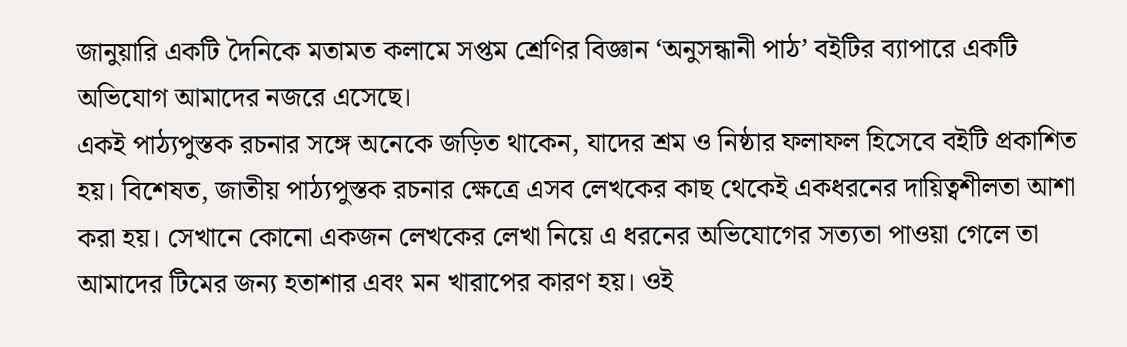জানুয়ারি একটি দৈনিকে মতামত কলামে সপ্তম শ্রেণির বিজ্ঞান ‘অনুসন্ধানী পাঠ’ বইটির ব্যাপারে একটি অভিযোগ আমাদের নজরে এসেছে।
একই পাঠ্যপুস্তক রচনার সঙ্গে অনেকে জড়িত থাকেন, যাদের শ্রম ও নিষ্ঠার ফলাফল হিসেবে বইটি প্রকাশিত হয়। বিশেষত, জাতীয় পাঠ্যপুস্তক রচনার ক্ষেত্রে এসব লেখকের কাছ থেকেই একধরনের দায়িত্বশীলতা আশা করা হয়। সেখানে কোনো একজন লেখকের লেখা নিয়ে এ ধরনের অভিযোগের সত্যতা পাওয়া গেলে তা আমাদের টিমের জন্য হতাশার এবং মন খারাপের কারণ হয়। ওই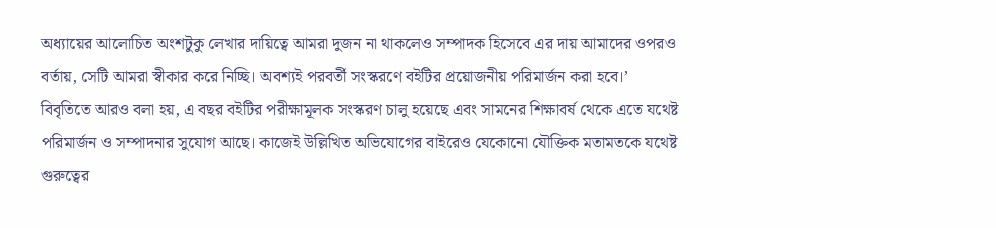অধ্যায়ের আলোচিত অংশটুকু লেখার দায়িত্বে আমরা দুজন না থাকলেও সম্পাদক হিসেবে এর দায় আমাদের ওপরও বর্তায়, সেটি আমরা স্বীকার করে নিচ্ছি। অবশ্যই পরবর্তী সংস্করণে বইটির প্রয়োজনীয় পরিমার্জন করা হবে।’
বিবৃতিতে আরও বলা হয়, এ বছর বইটির পরীক্ষামূলক সংস্করণ চালু হয়েছে এবং সামনের শিক্ষাবর্ষ থেকে এতে যথেষ্ট পরিমার্জন ও সম্পাদনার সুযোগ আছে। কাজেই উল্লিখিত অভিযোগের বাইরেও যেকোনো যৌক্তিক মতামতকে যথেষ্ট গুরুত্বের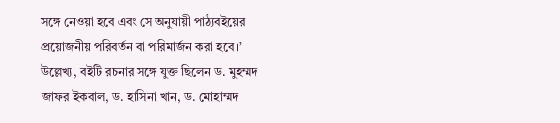সঙ্গে নেওয়া হবে এবং সে অনুযায়ী পাঠ্যবইয়ের প্রয়োজনীয় পরিবর্তন বা পরিমার্জন করা হবে।’
উল্লেখ্য, বইটি রচনার সঙ্গে যুক্ত ছিলেন ড. মুহম্মদ জাফর ইকবাল, ড. হাসিনা খান, ড. মোহাম্মদ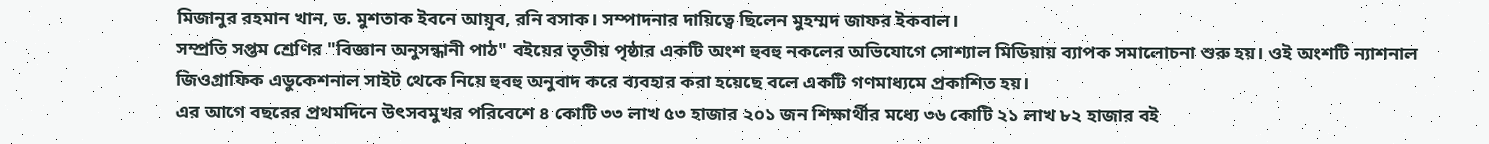মিজানুর রহমান খান, ড. মুশতাক ইবনে আয়ূব, রনি বসাক। সম্পাদনার দায়িত্বে ছিলেন মুহম্মদ জাফর ইকবাল।
সম্প্রতি সপ্তম শ্রেণির "বিজ্ঞান অনুসন্ধানী পাঠ" বইয়ের তৃতীয় পৃষ্ঠার একটি অংশ হুবহু নকলের অভিযোগে সোশ্যাল মিডিয়ায় ব্যাপক সমালোচনা শুরু হয়। ওই অংশটি ন্যাশনাল জিওগ্রাফিক এডুকেশনাল সাইট থেকে নিয়ে হুবহু অনুবাদ করে ব্যবহার করা হয়েছে বলে একটি গণমাধ্যমে প্রকাশিত হয়।
এর আগে বছরের প্রথমদিনে উৎসবমুখর পরিবেশে ৪ কোটি ৩৩ লাখ ৫৩ হাজার ২০১ জন শিক্ষার্থীর মধ্যে ৩৬ কোটি ২১ লাখ ৮২ হাজার বই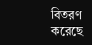বিতরণ করেছে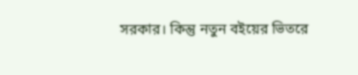সরকার। কিন্তু নতুন বইয়ের ভিতরে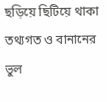ছড়িয়ে ছিটিয়ে থাকা তথ্যগত ও বানানের ভুল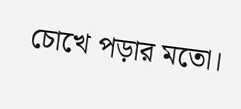চোখে পড়ার মতো।